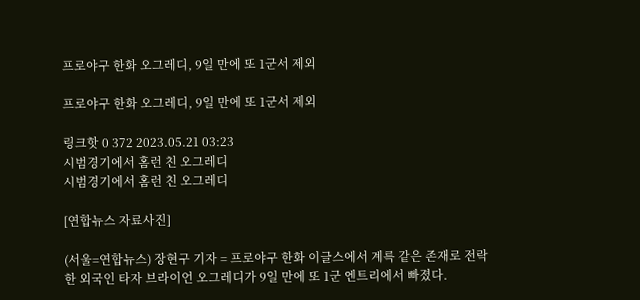프로야구 한화 오그레디, 9일 만에 또 1군서 제외

프로야구 한화 오그레디, 9일 만에 또 1군서 제외

링크핫 0 372 2023.05.21 03:23
시범경기에서 홈런 친 오그레디
시범경기에서 홈런 친 오그레디

[연합뉴스 자료사진]

(서울=연합뉴스) 장현구 기자 = 프로야구 한화 이글스에서 계륵 같은 존재로 전락한 외국인 타자 브라이언 오그레디가 9일 만에 또 1군 엔트리에서 빠졌다.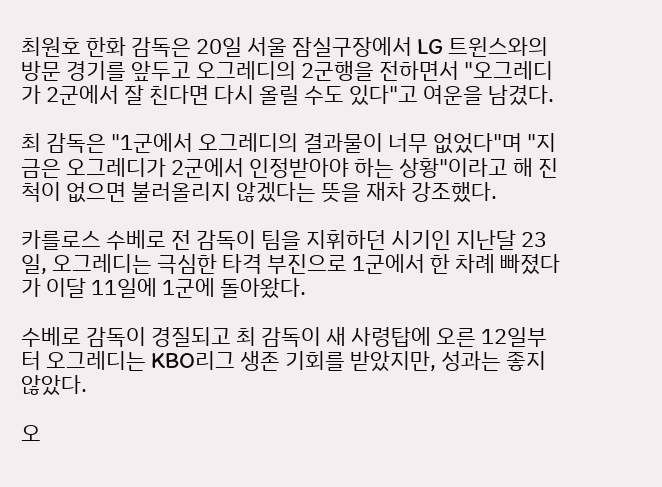최원호 한화 감독은 20일 서울 잠실구장에서 LG 트윈스와의 방문 경기를 앞두고 오그레디의 2군행을 전하면서 "오그레디가 2군에서 잘 친다면 다시 올릴 수도 있다"고 여운을 남겼다.

최 감독은 "1군에서 오그레디의 결과물이 너무 없었다"며 "지금은 오그레디가 2군에서 인정받아야 하는 상황"이라고 해 진척이 없으면 불러올리지 않겠다는 뜻을 재차 강조했다.

카를로스 수베로 전 감독이 팀을 지휘하던 시기인 지난달 23일, 오그레디는 극심한 타격 부진으로 1군에서 한 차례 빠졌다가 이달 11일에 1군에 돌아왔다.

수베로 감독이 경질되고 최 감독이 새 사령탑에 오른 12일부터 오그레디는 KBO리그 생존 기회를 받았지만, 성과는 좋지 않았다.

오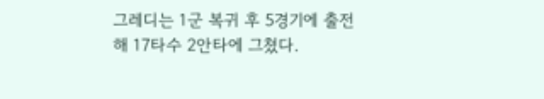그레디는 1군 복귀 후 5경기에 출전해 17타수 2안타에 그쳤다.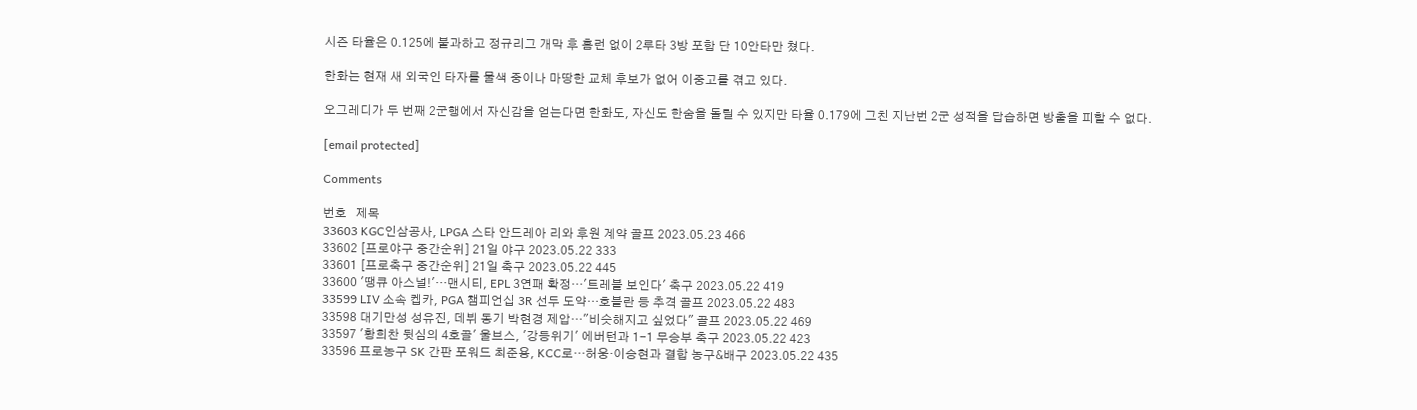시즌 타율은 0.125에 불과하고 정규리그 개막 후 홈런 없이 2루타 3방 포함 단 10안타만 쳤다.

한화는 현재 새 외국인 타자를 물색 중이나 마땅한 교체 후보가 없어 이중고를 겪고 있다.

오그레디가 두 번째 2군행에서 자신감을 얻는다면 한화도, 자신도 한숨을 돌릴 수 있지만 타율 0.179에 그친 지난번 2군 성적을 답습하면 방출을 피할 수 없다.

[email protected]

Comments

번호   제목
33603 KGC인삼공사, LPGA 스타 안드레아 리와 후원 계약 골프 2023.05.23 466
33602 [프로야구 중간순위] 21일 야구 2023.05.22 333
33601 [프로축구 중간순위] 21일 축구 2023.05.22 445
33600 '땡큐 아스널!'…맨시티, EPL 3연패 확정…'트레블 보인다' 축구 2023.05.22 419
33599 LIV 소속 켑카, PGA 챔피언십 3R 선두 도약…호블란 등 추격 골프 2023.05.22 483
33598 대기만성 성유진, 데뷔 동기 박현경 제압…"비슷해지고 싶었다" 골프 2023.05.22 469
33597 '황희찬 뒷심의 4호골' 울브스, '강등위기' 에버턴과 1-1 무승부 축구 2023.05.22 423
33596 프로농구 SK 간판 포워드 최준용, KCC로…허웅·이승현과 결합 농구&배구 2023.05.22 435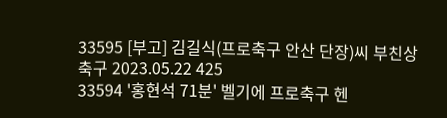33595 [부고] 김길식(프로축구 안산 단장)씨 부친상 축구 2023.05.22 425
33594 '홍현석 71분' 벨기에 프로축구 헨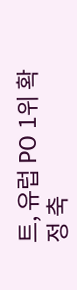트, 유럽 PO 1위 확정 축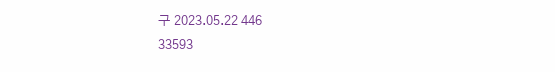구 2023.05.22 446
33593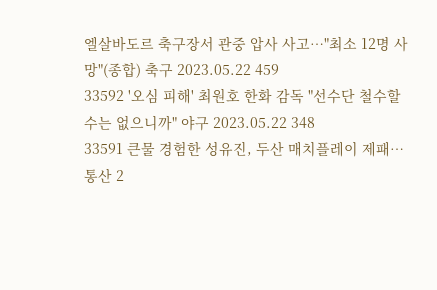엘살바도르 축구장서 관중 압사 사고…"최소 12명 사망"(종합) 축구 2023.05.22 459
33592 '오심 피해' 최원호 한화 감독 "선수단 철수할 수는 없으니까" 야구 2023.05.22 348
33591 큰물 경험한 성유진, 두산 매치플레이 제패…통산 2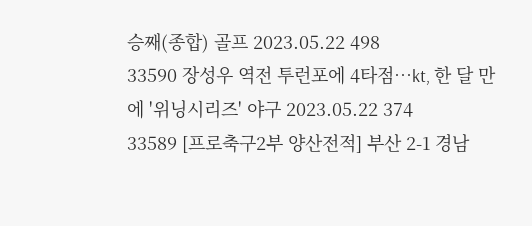승째(종합) 골프 2023.05.22 498
33590 장성우 역전 투런포에 4타점…kt, 한 달 만에 '위닝시리즈' 야구 2023.05.22 374
33589 [프로축구2부 양산전적] 부산 2-1 경남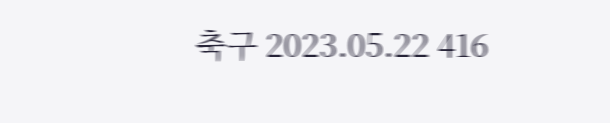축구 2023.05.22 416